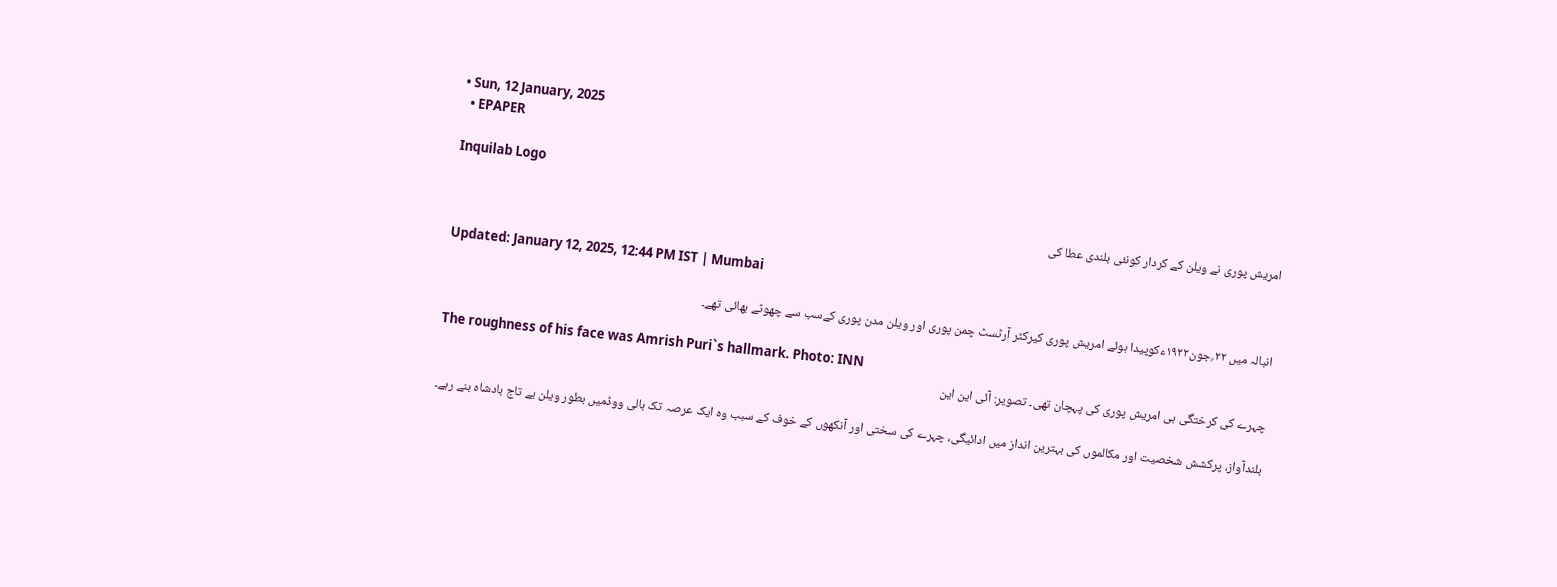• Sun, 12 January, 2025
  • EPAPER

Inquilab Logo

امریش پوری نے ویلن کے کردار کونئی بلندی عطا کی

Updated: January 12, 2025, 12:44 PM IST | Mumbai

انبالہ میں ۲۲؍جون۱۹۲۲ءکوپیدا ہوئے امریش پوری کیرکٹر آرٹسٹ چمن پوری اور ویلن مدن پوری کےسب سے چھوٹے بھائی تھے۔

The roughness of his face was Amrish Puri`s hallmark. Photo: INN
چہرے کی کرختگی ہی امریش پوری کی پہچان تھی۔ تصویر: آئی این این

بلندآواز، پرکشش شخصیت اور مکالموں کی بہترین انداز میں ادائیگی، چہرے کی سختی اور آنکھوں کے خوف کے سبب وہ ایک عرصہ تک بالی ووڈمیں بطور ویلن بے تاج بادشاہ بنے رہے۔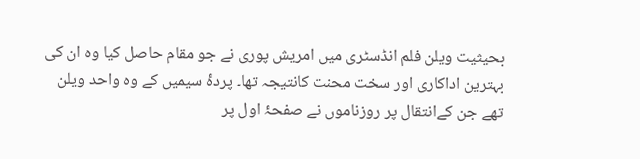بحیثیت ویلن فلم انڈسٹری میں امریش پوری نے جو مقام حاصل کیا وہ ان کی بہترین اداکاری اور سخت محنت کانتیجہ تھا۔ پردۂ سیمیں کے وہ واحد ویلن تھے جن کےانتقال پر روزناموں نے صفحۂ اول پر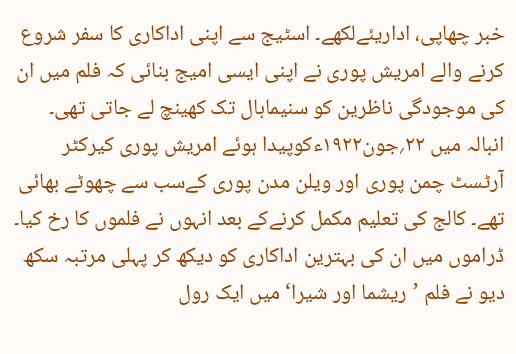خبر چھاپی، اداریئےلکھے۔ اسٹیج سے اپنی اداکاری کا سفر شروع کرنے والے امریش پوری نے اپنی ایسی امیج بنائی کہ فلم میں ان کی موجودگی ناظرین کو سنیماہال تک کھینچ لے جاتی تھی۔
انبالہ میں ۲۲؍جون۱۹۲۲ءکوپیدا ہوئے امریش پوری کیرکٹر آرٹسٹ چمن پوری اور ویلن مدن پوری کےسب سے چھوٹے بھائی تھے۔ کالج کی تعلیم مکمل کرنےکے بعد انہوں نے فلموں کا رخ کیا۔
ڈراموں میں ان کی بہترین اداکاری کو دیکھ کر پہلی مرتبہ سکھ دیو نے فلم ’ریشما اور شیرا‘ میں ایک رول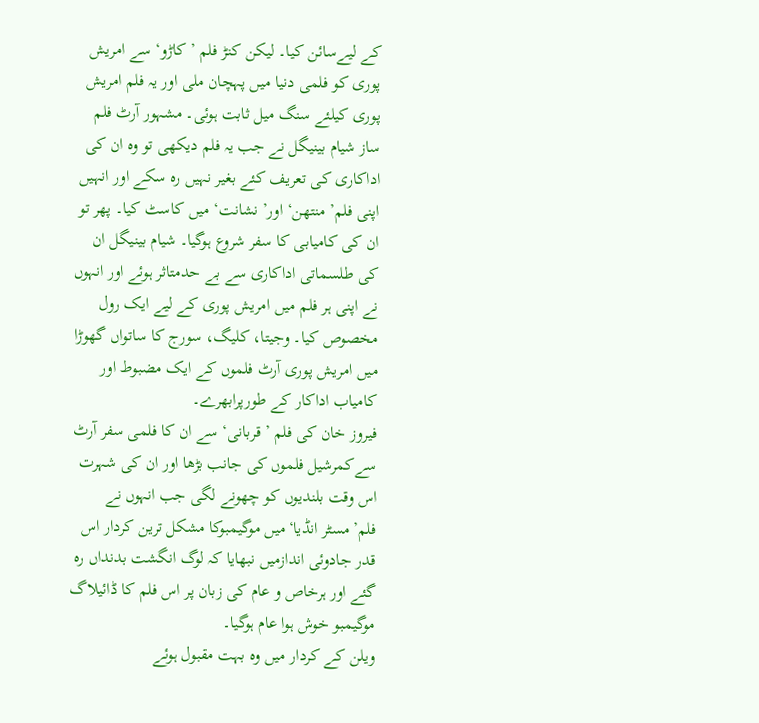کے لیےسائن کیا۔ لیکن کنڑ فلم ’کاڑو‘سے امریش پوری کو فلمی دنیا میں پہچان ملی اور یہ فلم امریش پوری کیلئے سنگ میل ثابت ہوئی۔ مشہور آرٹ فلم ساز شیام بینیگل نے جب یہ فلم دیکھی تو وہ ان کی اداکاری کی تعریف کئے بغیر نہیں رہ سکے اور انہیں اپنی فلم’ منتھن‘ اور’ نشانت‘ میں کاسٹ کیا۔ پھر تو ان کی کامیابی کا سفر شروع ہوگیا۔ شیام بینیگل ان کی طلسماتی اداکاری سے بے حدمتاثر ہوئے اور انہوں نے اپنی ہر فلم میں امریش پوری کے لیے ایک رول مخصوص کیا۔ وجیتا، کلیگ، سورج کا ساتواں گھوڑا میں امریش پوری آرٹ فلموں کے ایک مضبوط اور کامیاب اداکار کے طورپرابھرے۔
فیروز خان کی فلم ’قربانی‘ سے ان کا فلمی سفر آرٹ سےکمرشیل فلموں کی جانب بڑھا اور ان کی شہرت اس وقت بلندیوں کو چھونے لگی جب انہوں نے فلم’مسٹر انڈیا‘میں موگیمبوکا مشکل ترین کردار اس قدر جادوئی اندازمیں نبھایا کہ لوگ انگشت بدنداں رہ گئے اور ہرخاص و عام کی زبان پر اس فلم کا ڈائیلاگ موگیمبو خوش ہوا عام ہوگیا۔
ویلن کے کردار میں وہ بہت مقبول ہوئے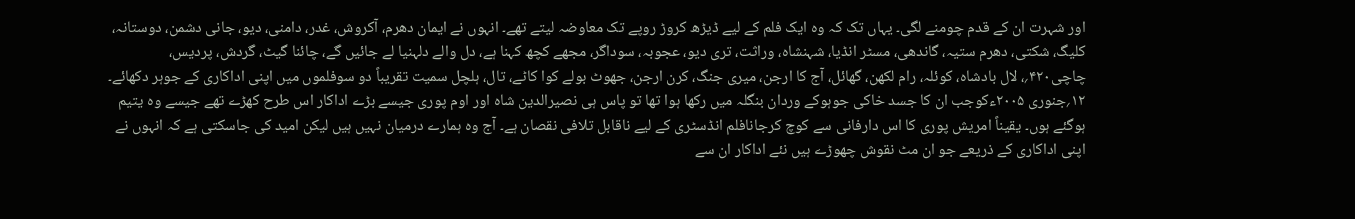اور شہرت ان کے قدم چومنے لگی۔ یہاں تک کہ وہ ایک فلم کے لیے ڈیڑھ کروڑ روپے تک معاوضہ لیتے تھے۔ انہوں نے ایمان دھرم، آکروش، غدر، دامنی، دیو، جانی دشمن، دوستانہ، کلیگ، شکتی، دھرم ستیہ، گاندھی، مسٹر انڈیا، شہنشاہ، وراثت، تری دیو، عجوبہ، سوداگر، مجھے کچھ کہنا ہے، دل والے دلہنیا لے جائیں گے، چائنا گیٹ، گردش، پردیس، چاچی۴۲۰؍، لال بادشاہ، کوئلہ، رام لکھن، گھائل، آج کا ارجن، میری جنگ، کرن ارجن، جھوٹ بولے کوا کاٹے، تال، ہلچل سمیت تقریباً دو سوفلموں میں اپنی اداکاری کے جوہر دکھائے۔
۱۲؍جنوری ۲۰۰۵ءکوجب ان کا جسد خاکی جوہوکے وردان بنگلہ میں رکھا ہوا تھا تو پاس ہی نصیرالدین شاہ اور اوم پوری جیسے بڑے اداکار اس طرح کھڑے تھے جیسے وہ یتیم ہوگئے ہوں۔ یقیناً امریش پوری کا اس دارفانی سے کوچ کرجانافلم انڈسٹری کے لیے ناقابل تلافی نقصان ہے۔ آج وہ ہمارے درمیان نہیں ہیں لیکن امید کی جاسکتی ہے کہ انہوں نے اپنی اداکاری کے ذریعے جو ان مٹ نقوش چھوڑے ہیں نئے اداکار ان سے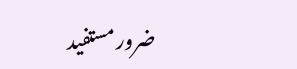ضرور مستفید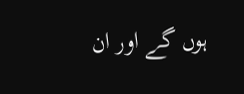ہوں گے اور ان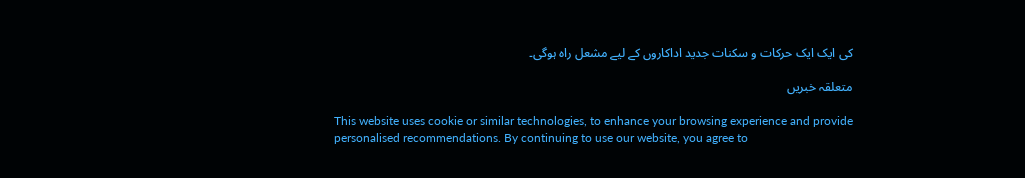کی ایک ایک حرکات و سکنات جدید اداکاروں کے لیے مشعل راہ ہوگی۔

متعلقہ خبریں

This website uses cookie or similar technologies, to enhance your browsing experience and provide personalised recommendations. By continuing to use our website, you agree to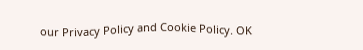our Privacy Policy and Cookie Policy. OK